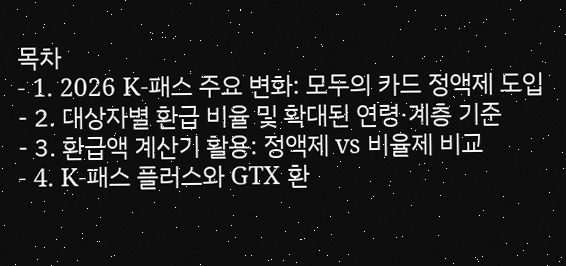목차
- 1. 2026 K-패스 주요 변화: 모두의 카드 정액제 도입
- 2. 대상자별 환급 비율 및 확대된 연령·계층 기준
- 3. 환급액 계산기 활용: 정액제 vs 비율제 비교
- 4. K-패스 플러스와 GTX 환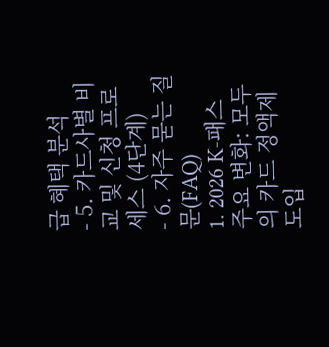급 혜택 분석
- 5. 카드사별 비교 및 신청 프로세스 (4단계)
- 6. 자주 묻는 질문(FAQ)
1. 2026 K-패스 주요 변화: 모두의 카드 정액제 도입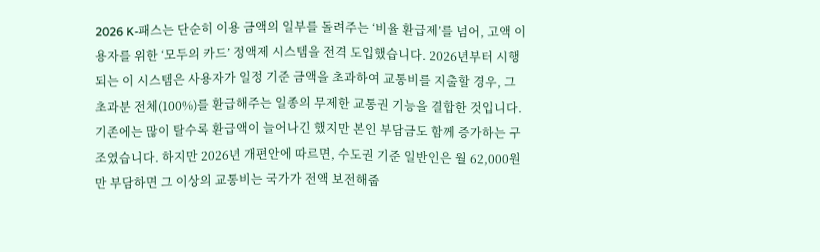2026 K-패스는 단순히 이용 금액의 일부를 돌려주는 ‘비율 환급제’를 넘어, 고액 이용자를 위한 ‘모두의 카드’ 정액제 시스템을 전격 도입했습니다. 2026년부터 시행되는 이 시스템은 사용자가 일정 기준 금액을 초과하여 교통비를 지출할 경우, 그 초과분 전체(100%)를 환급해주는 일종의 무제한 교통권 기능을 결합한 것입니다.
기존에는 많이 탈수록 환급액이 늘어나긴 했지만 본인 부담금도 함께 증가하는 구조였습니다. 하지만 2026년 개편안에 따르면, 수도권 기준 일반인은 월 62,000원만 부담하면 그 이상의 교통비는 국가가 전액 보전해줍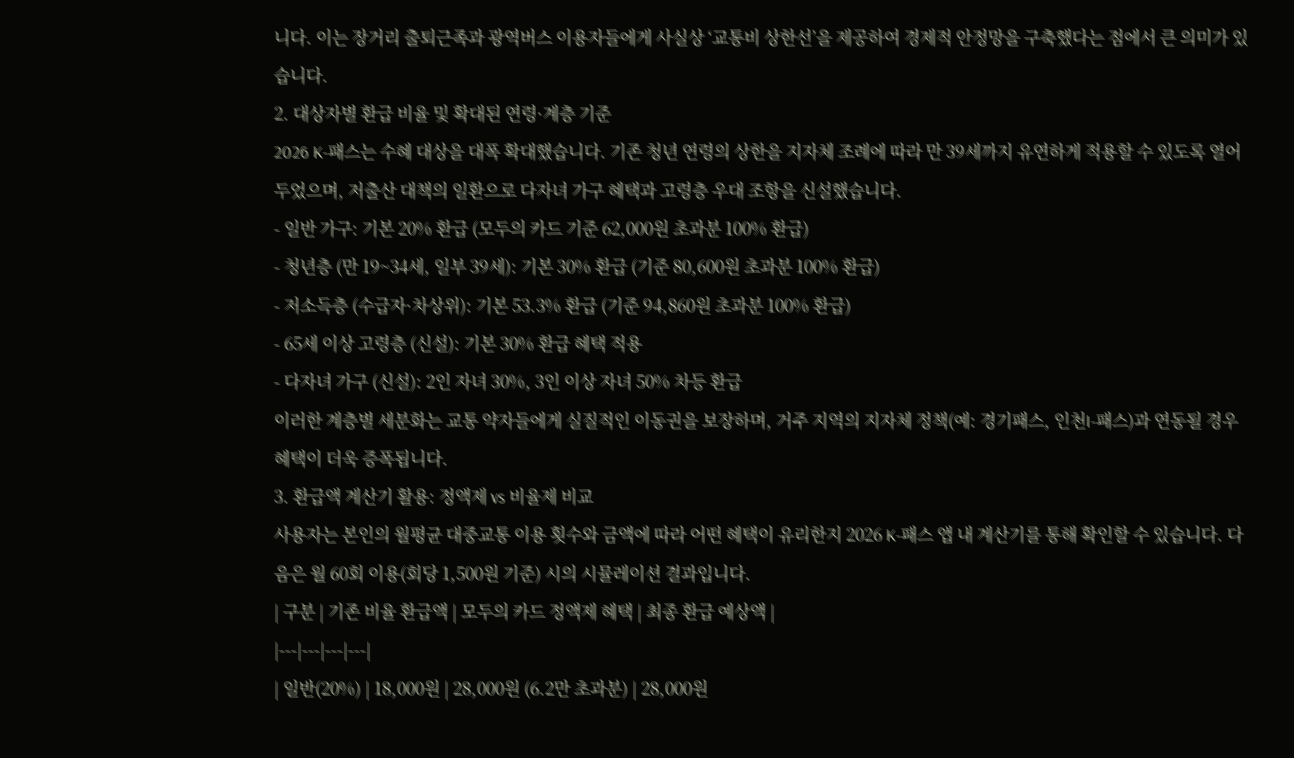니다. 이는 장거리 출퇴근족과 광역버스 이용자들에게 사실상 ‘교통비 상한선’을 제공하여 경제적 안정망을 구축했다는 점에서 큰 의미가 있습니다.
2. 대상자별 환급 비율 및 확대된 연령·계층 기준
2026 K-패스는 수혜 대상을 대폭 확대했습니다. 기존 청년 연령의 상한을 지자체 조례에 따라 만 39세까지 유연하게 적용할 수 있도록 열어두었으며, 저출산 대책의 일환으로 다자녀 가구 혜택과 고령층 우대 조항을 신설했습니다.
- 일반 가구: 기본 20% 환급 (모두의 카드 기준 62,000원 초과분 100% 환급)
- 청년층 (만 19~34세, 일부 39세): 기본 30% 환급 (기준 80,600원 초과분 100% 환급)
- 저소득층 (수급자·차상위): 기본 53.3% 환급 (기준 94,860원 초과분 100% 환급)
- 65세 이상 고령층 (신설): 기본 30% 환급 혜택 적용
- 다자녀 가구 (신설): 2인 자녀 30%, 3인 이상 자녀 50% 차등 환급
이러한 계층별 세분화는 교통 약자들에게 실질적인 이동권을 보장하며, 거주 지역의 지자체 정책(예: 경기패스, 인천I-패스)과 연동될 경우 혜택이 더욱 증폭됩니다.
3. 환급액 계산기 활용: 정액제 vs 비율제 비교
사용자는 본인의 월평균 대중교통 이용 횟수와 금액에 따라 어떤 혜택이 유리한지 2026 K-패스 앱 내 계산기를 통해 확인할 수 있습니다. 다음은 월 60회 이용(회당 1,500원 기준) 시의 시뮬레이션 결과입니다.
| 구분 | 기존 비율 환급액 | 모두의 카드 정액제 혜택 | 최종 환급 예상액 |
|---|---|---|---|
| 일반(20%) | 18,000원 | 28,000원 (6.2만 초과분) | 28,000원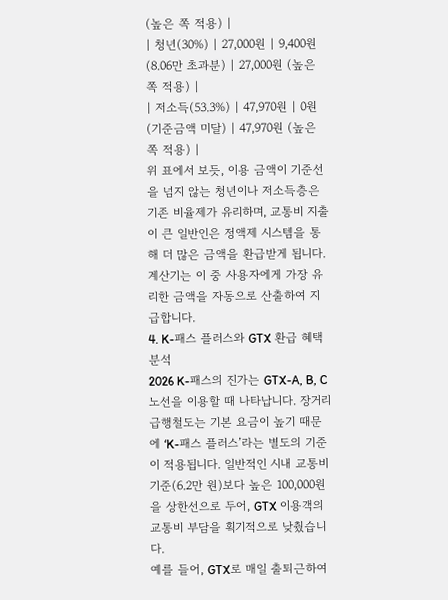(높은 쪽 적용) |
| 청년(30%) | 27,000원 | 9,400원 (8.06만 초과분) | 27,000원 (높은 쪽 적용) |
| 저소득(53.3%) | 47,970원 | 0원 (기준금액 미달) | 47,970원 (높은 쪽 적용) |
위 표에서 보듯, 이용 금액이 기준선을 넘지 않는 청년이나 저소득층은 기존 비율제가 유리하며, 교통비 지출이 큰 일반인은 정액제 시스템을 통해 더 많은 금액을 환급받게 됩니다. 계산기는 이 중 사용자에게 가장 유리한 금액을 자동으로 산출하여 지급합니다.
4. K-패스 플러스와 GTX 환급 혜택 분석
2026 K-패스의 진가는 GTX-A, B, C 노선을 이용할 때 나타납니다. 장거리 급행철도는 기본 요금이 높기 때문에 ‘K-패스 플러스’라는 별도의 기준이 적용됩니다. 일반적인 시내 교통비 기준(6.2만 원)보다 높은 100,000원을 상한선으로 두어, GTX 이용객의 교통비 부담을 획기적으로 낮췄습니다.
예를 들어, GTX로 매일 출퇴근하여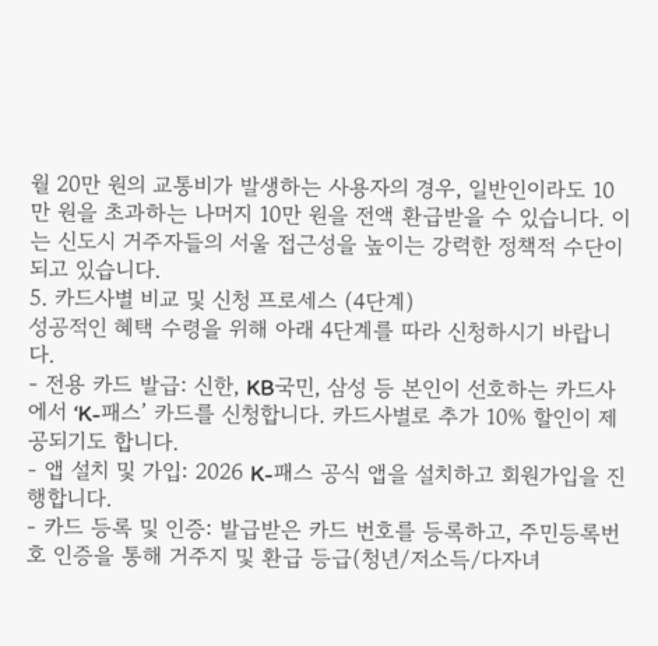월 20만 원의 교통비가 발생하는 사용자의 경우, 일반인이라도 10만 원을 초과하는 나머지 10만 원을 전액 환급받을 수 있습니다. 이는 신도시 거주자들의 서울 접근성을 높이는 강력한 정책적 수단이 되고 있습니다.
5. 카드사별 비교 및 신청 프로세스 (4단계)
성공적인 혜택 수령을 위해 아래 4단계를 따라 신청하시기 바랍니다.
- 전용 카드 발급: 신한, KB국민, 삼성 등 본인이 선호하는 카드사에서 ‘K-패스’ 카드를 신청합니다. 카드사별로 추가 10% 할인이 제공되기도 합니다.
- 앱 설치 및 가입: 2026 K-패스 공식 앱을 설치하고 회원가입을 진행합니다.
- 카드 등록 및 인증: 발급받은 카드 번호를 등록하고, 주민등록번호 인증을 통해 거주지 및 환급 등급(청년/저소득/다자녀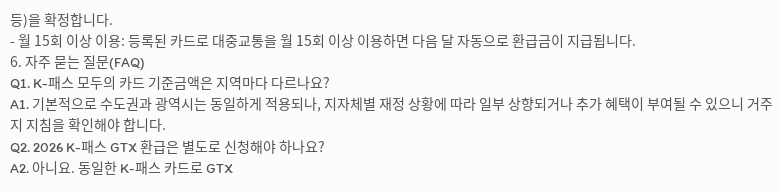등)을 확정합니다.
- 월 15회 이상 이용: 등록된 카드로 대중교통을 월 15회 이상 이용하면 다음 달 자동으로 환급금이 지급됩니다.
6. 자주 묻는 질문(FAQ)
Q1. K-패스 모두의 카드 기준금액은 지역마다 다르나요?
A1. 기본적으로 수도권과 광역시는 동일하게 적용되나, 지자체별 재정 상황에 따라 일부 상향되거나 추가 혜택이 부여될 수 있으니 거주지 지침을 확인해야 합니다.
Q2. 2026 K-패스 GTX 환급은 별도로 신청해야 하나요?
A2. 아니요. 동일한 K-패스 카드로 GTX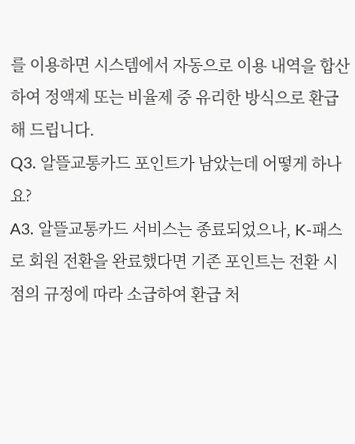를 이용하면 시스템에서 자동으로 이용 내역을 합산하여 정액제 또는 비율제 중 유리한 방식으로 환급해 드립니다.
Q3. 알뜰교통카드 포인트가 남았는데 어떻게 하나요?
A3. 알뜰교통카드 서비스는 종료되었으나, K-패스로 회원 전환을 완료했다면 기존 포인트는 전환 시점의 규정에 따라 소급하여 환급 처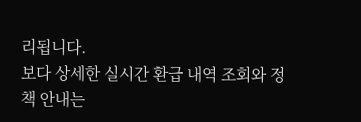리됩니다.
보다 상세한 실시간 환급 내역 조회와 정책 안내는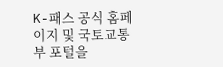K-패스 공식 홈페이지 및 국토교통부 포털을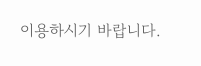이용하시기 바랍니다.